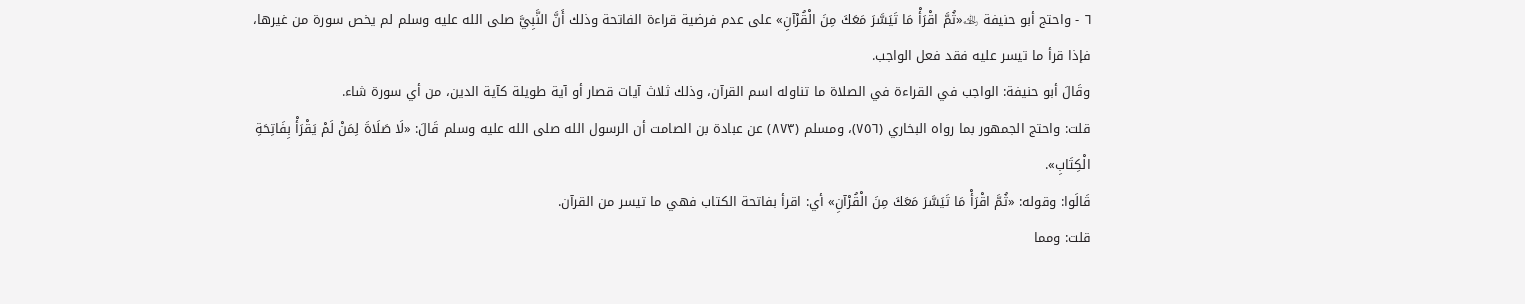٦ - واحتج أبو حنيفة ﵀«ثُمَّ اقْرَأْ مَا تَيَسَّرَ مَعَكَ مِنَ الْقُرْآنِ» على عدم فرضية قراءة الفاتحة وذلك أَنَّ النَّبِيَّ صلى الله عليه وسلم لم يخص سورة من غيرها، فإذا قرأ ما تيسر عليه فقد فعل الواجب.
وقَالَ أبو حنيفة: الواجب في القراءة في الصلاة ما تناوله اسم القرآن، وذلك ثلاث آيات قصار أو آية طويلة كآية الدين، من أي سورة شاء.
قلت: واحتج الجمهور بما رواه البخاري (٧٥٦)، ومسلم (٨٧٣) عن عبادة بن الصامت أن الرسول الله صلى الله عليه وسلم قَالَ: «لَا صَلَاةَ لِمَنْ لَمْ يَقْرَأْ بِفَاتِحَةِ الْكِتَابِ».
قَالَوا: وقوله: «ثُمَّ اقْرَأْ مَا تَيَسَّرَ مَعَكَ مِنَ الْقُرْآنِ» أي: اقرأ بفاتحة الكتاب فهي ما تيسر من القرآن.
قلت: ومما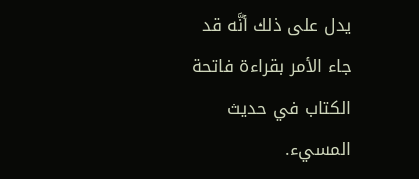يدل على ذلك أنَّه قد جاء الأمر بقراءة فاتحة الكتاب في حديث المسيء.